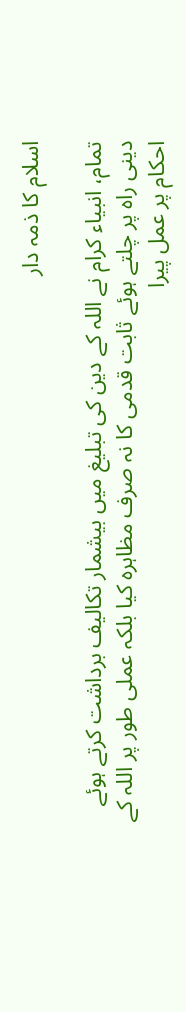اسلام کا ذمہ دار

تمام، انبیاء کرام نے اللہ کے دین کی تبلیغ میں بیشمار تکالیف برداشت کرتے ہوئے دینی راہ پر چلتے ہوئے ثابت قدمی کا نہ صرف مظاہرہ کیا بلکہ عملی طور پر اللہ کے احکام پر عمل پیرا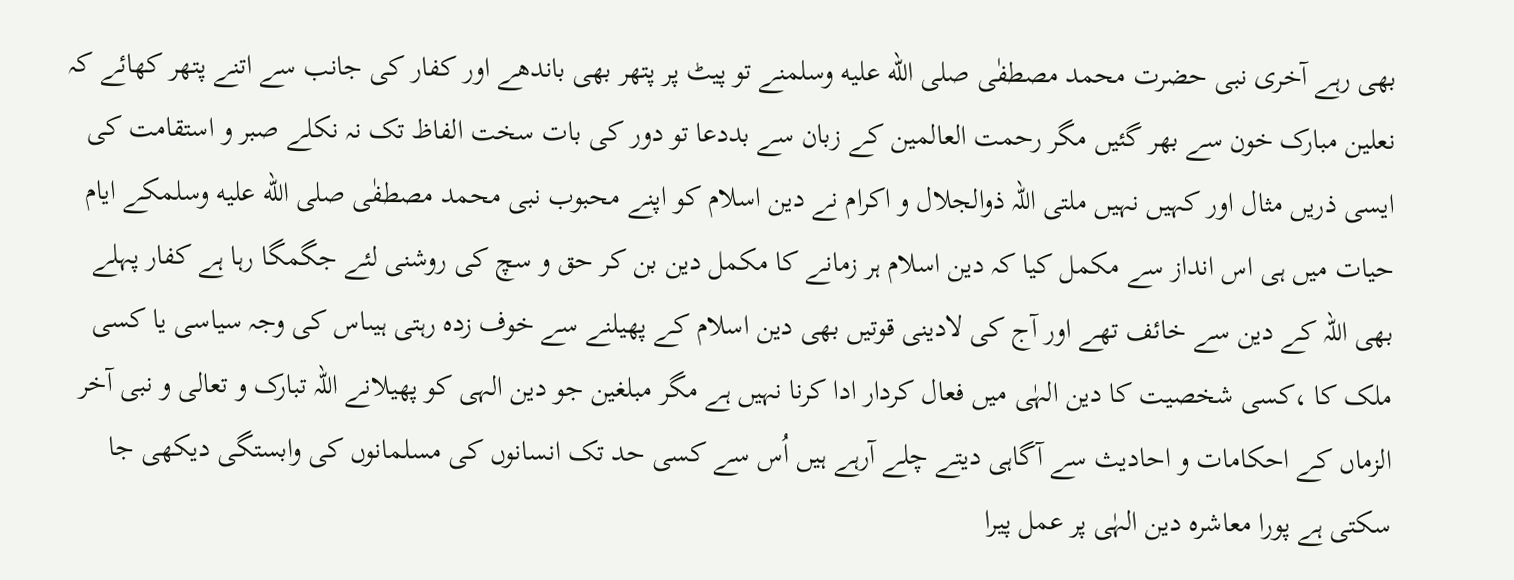بھی رہے آخری نبی حضرت محمد مصطفٰی صلى الله عليه وسلمنے تو پیٹ پر پتھر بھی باندھے اور کفار کی جانب سے اتنے پتھر کھائے کہ نعلین مبارک خون سے بھر گئیں مگر رحمت العالمین کے زبان سے بددعا تو دور کی بات سخت الفاظ تک نہ نکلے صبر و استقامت کی ایسی ذریں مثال اور کہیں نہیں ملتی اللہ ذوالجلال و اکرام نے دین اسلام کو اپنے محبوب نبی محمد مصطفٰی صلى الله عليه وسلمکے ایام حیات میں ہی اس انداز سے مکمل کیا کہ دین اسلام ہر زمانے کا مکمل دین بن کر حق و سچ کی روشنی لئے جگمگا رہا ہے کفار پہلے بھی اللہ کے دین سے خائف تھے اور آج کی لادینی قوتیں بھی دین اسلام کے پھیلنے سے خوف زدہ رہتی ہیںاس کی وجہ سیاسی یا کسی ملک کا ،کسی شخصیت کا دین الہٰی میں فعال کردار ادا کرنا نہیں ہے مگر مبلغین جو دین الہی کو پھیلانے اللہ تبارک و تعالی و نبی آخر الزماں کے احکامات و احادیث سے آگاہی دیتے چلے آرہے ہیں اُس سے کسی حد تک انسانوں کی مسلمانوں کی وابستگی دیکھی جا سکتی ہے پورا معاشرہ دین الہٰی پر عمل پیرا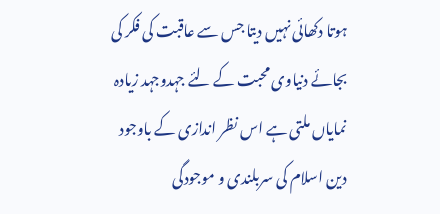ہوتا دکھائی نہیں دیتا جس سے عاقبت کی فکر کی بجائے دنیاوی محبت کے لئے جہدوجہد زیادہ نمایاں ملتی ہے اس نظر اندازی کے باوجود دین اسلام کی سربلندی و موجودگی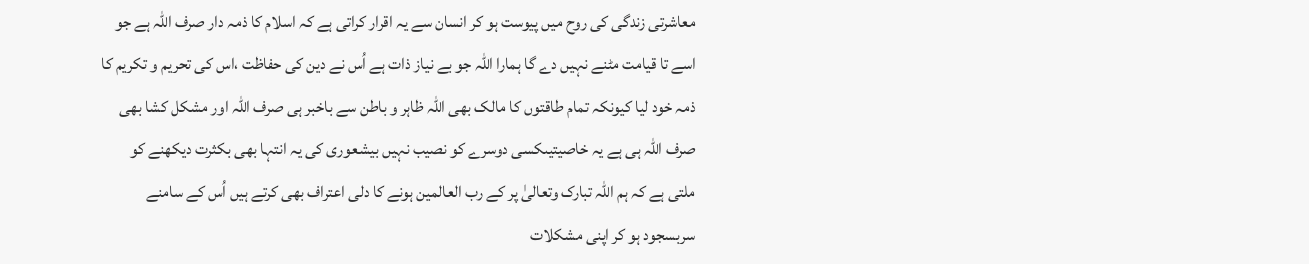معاشرتی زندگی کی روح میں پیوست ہو کر انسان سے یہ اقرار کراتی ہے کہ اسلام کا ذمہ دار صرف اللہ ہے جو اسے تا قیامت مٹنے نہیں دے گا ہمارا اللہ جو بے نیاز ذات ہے اُس نے دین کی حفاظت ،اس کی تحریم و تکریم کا ذمہ خود لیا کیونکہ تمام طاقتوں کا مالک بھی اللہ ظاہر و باطن سے باخبر ہی صرف اللہ اور مشکل کشا بھی صرف اللہ ہی ہے یہ خاصیتیںکسی دوسرے کو نصیب نہیں بیشعوری کی یہ انتہا بھی بکثرت دیکھنے کو ملتی ہے کہ ہم اللہ تبارک وتعالیٰ پر کے رب العالمین ہونے کا دلی اعتراف بھی کرتے ہیں اُس کے سامنے سربسجود ہو کر اپنی مشکلات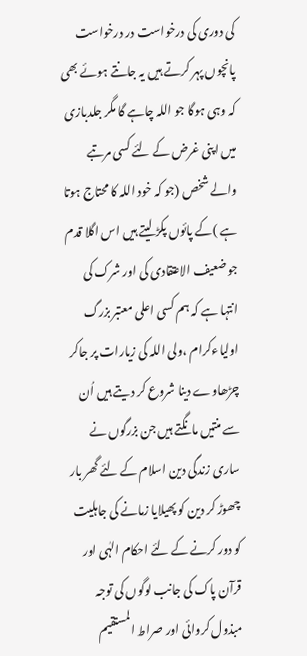کی دوری کی درخواست در درخواست پانچوں پہر کرتے ہیں یہ جانتے ہوئے بھی کہ وہی ہوگا جو اللہ چاہے گا مگر جلدبازی میں اپنی غرض کے لئے کسی مرتبے والے شخص (جو کہ خود اللہ کا محتاج ہوتا ہے )کے پائوں پکڑ لیتے ہیں اس اگلا قدم جو ضعیف الاعتقادی کی اور شرک کی انتہا ہے کہ ہم کسی اعلی معتبر بزرگ اولیاءکرام ،ولی اللہ کی زیارات پر جاکر چڑھاوے دینا شروع کر دیتے ہیں اُن سے منتیں مانگتے ہیں جن بزرگوں نے ساری زندگی دین اسلام کے لئے گھر بار چھوڑ کر دین کو پھیلایا زمانے کی جاہلیت کو دور کرنے کے لئے احکام الہٰی اور قرآن پاک کی جانب لوگوں کی توجہ مبذول کروائی اور صراط المستقیم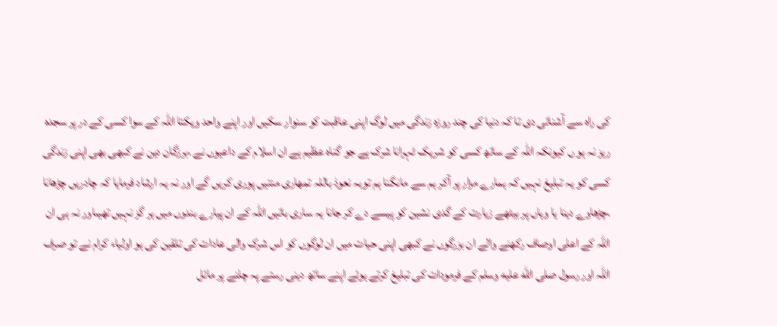کی راہ سے آشنائی دی تا کہ دنیا کی چند روزہ زندگی میں لوگ اپنی عاقبت کو سنوار سکیں اور اپنے واحد ویکتا اللہ کے سوا کسی کے در پر سجدہ ریز نہ ہو ں کیونکہ اللہ کے ساتھ کسی کو شریک ٹہرانا شرک ہے جو گناہ عظیم ہے ان اسلام کے داعیوں نے ،برزگان دین نے کبھی بھی اپنی زندگی کسی کو یہ تبلیغ نہیں کہ ہمارے مزار پر آکر ہم سے مانگنا ہم توبہ نعوذ باللہ تمھاری منتیں پوری کریں گے اور نہ یہ ارشاد فرمایا کہ چادریں چڑھانا ،چڑھاوے دینا یا وہاں پر بیٹھے زیارت کے گدی نشین کو پیسے دے کر جانا یہ ساری باتیں اللہ کے ان پیارے بندوں میں ہر گز نہیں تھیںاور نہ ہی ان اللہ کے اعلی اوصاف رکھنے والے ان بزرگوں نے کبھی اپنی حیات میں ان لوگوں کو اس شرک والی عادات کی تلقین کی ہو اولیاء کرام نے تو صرف اللہ اور رسول صلى الله عليه وسلم کے فرمودات کی تبلیغ کرتے ہوئے اپنے ساتھ دینی رستے پہ چلنے پر مائل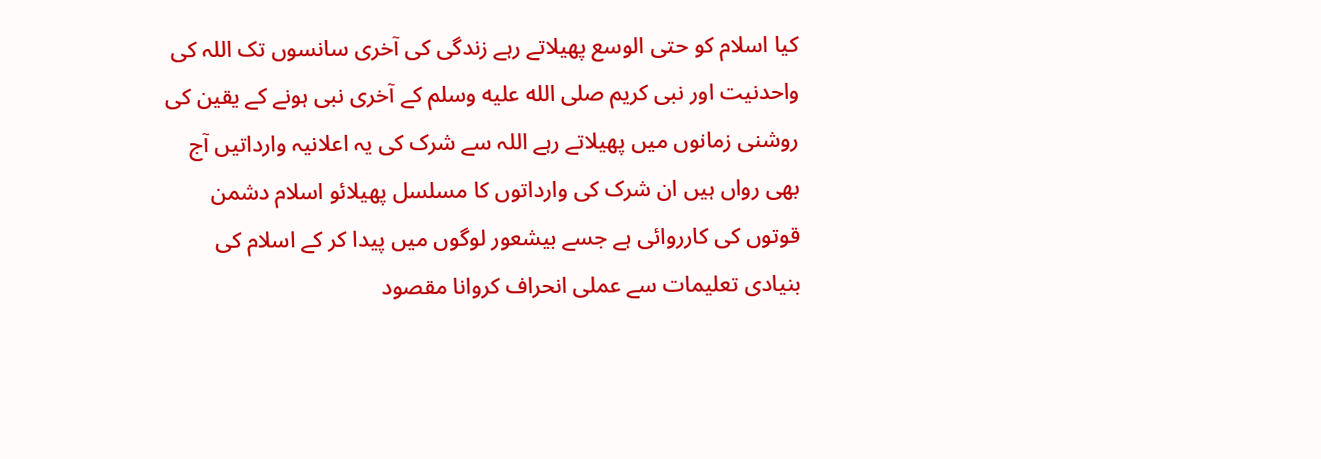کیا اسلام کو حتی الوسع پھیلاتے رہے زندگی کی آخری سانسوں تک اللہ کی واحدنیت اور نبی کریم صلى الله عليه وسلم کے آخری نبی ہونے کے یقین کی روشنی زمانوں میں پھیلاتے رہے اللہ سے شرک کی یہ اعلانیہ وارداتیں آج بھی رواں ہیں ان شرک کی وارداتوں کا مسلسل پھیلائو اسلام دشمن قوتوں کی کارروائی ہے جسے بیشعور لوگوں میں پیدا کر کے اسلام کی بنیادی تعلیمات سے عملی انحراف کروانا مقصود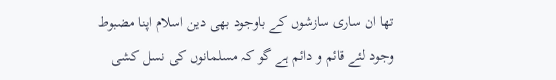تھا ان ساری سازشوں کے باوجود بھی دین اسلام اپنا مضبوط وجود لئے قائم و دائم ہے گو کہ مسلمانوں کی نسل کشی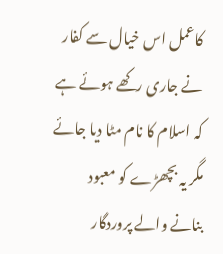کاعمل اس خیال سے کفار نے جاری رکھے ہوئے ہے کہ اسلام کا نام مٹا دیا جائے مگر یہ بچھڑے کو معبود بنانے والے پروردگار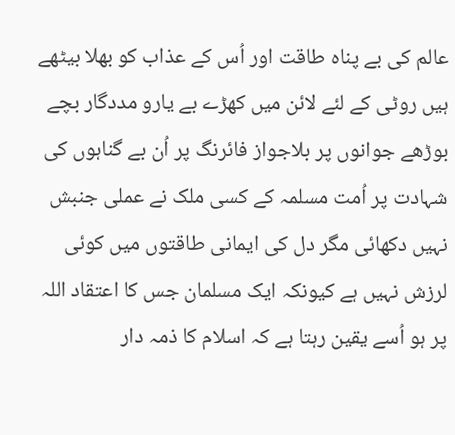عالم کی بے پناہ طاقت اور اُس کے عذاب کو بھلا بیٹھے ہیں روٹی کے لئے لائن میں کھڑے بے یارو مددگار بچے بوڑھے جوانوں پر بلاجواز فائرنگ پر اُن بے گناہوں کی شہادت پر اُمت مسلمہ کے کسی ملک نے عملی جنبش نہیں دکھائی مگر دل کی ایمانی طاقتوں میں کوئی لرزش نہیں ہے کیونکہ ایک مسلمان جس کا اعتقاد اللہ پر ہو اُسے یقین رہتا ہے کہ اسلام کا ذمہ دار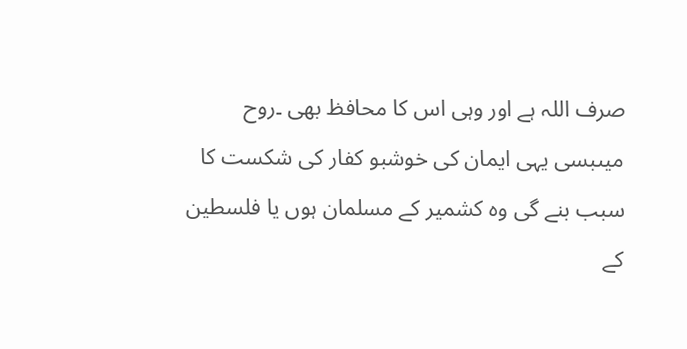صرف اللہ ہے اور وہی اس کا محافظ بھی ۔روح میںبسی یہی ایمان کی خوشبو کفار کی شکست کا سبب بنے گی وہ کشمیر کے مسلمان ہوں یا فلسطین کے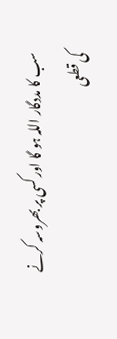سب کا مددگار اللہ ہو گا اور کسی پر بھروسہ کرنے کی قطعی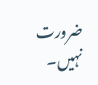ضرورت نہیں۔